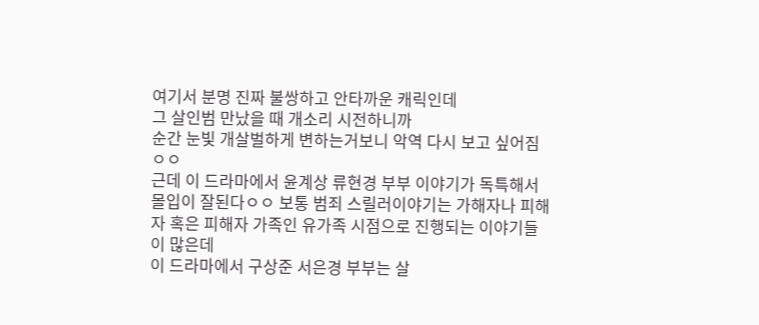여기서 분명 진짜 불쌍하고 안타까운 캐릭인데
그 살인범 만났을 때 개소리 시전하니까
순간 눈빛 개살벌하게 변하는거보니 악역 다시 보고 싶어짐ㅇㅇ
근데 이 드라마에서 윤계상 류현경 부부 이야기가 독특해서 몰입이 잘된다ㅇㅇ 보통 범죄 스릴러이야기는 가해자나 피해자 혹은 피해자 가족인 유가족 시점으로 진행되는 이야기들이 많은데
이 드라마에서 구상준 서은경 부부는 살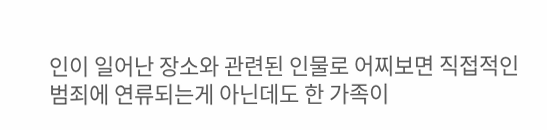인이 일어난 장소와 관련된 인물로 어찌보면 직접적인 범죄에 연류되는게 아닌데도 한 가족이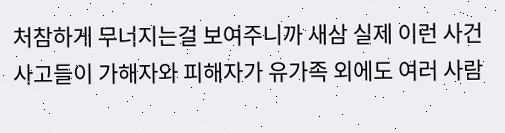처참하게 무너지는걸 보여주니까 새삼 실제 이런 사건사고들이 가해자와 피해자가 유가족 외에도 여러 사람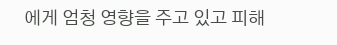에게 엄청 영향을 주고 있고 피해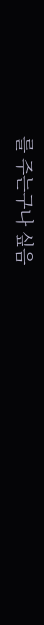를 주는구나 싶음